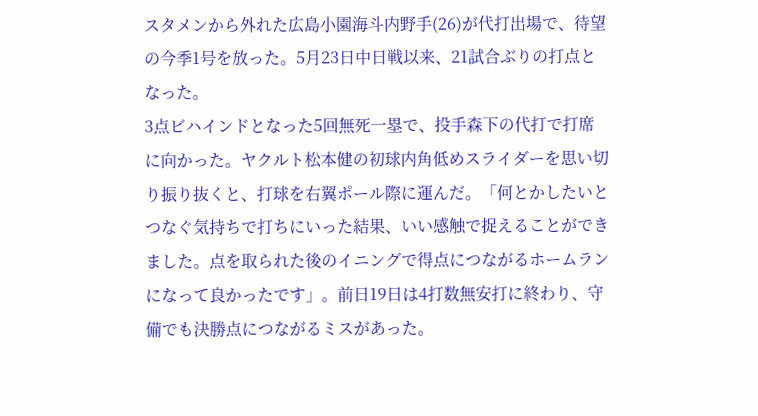スタメンから外れた広島小園海斗内野手(26)が代打出場で、待望の今季1号を放った。5月23日中日戦以来、21試合ぶりの打点となった。
3点ビハインドとなった5回無死一塁で、投手森下の代打で打席に向かった。ヤクルト松本健の初球内角低めスライダーを思い切り振り抜くと、打球を右翼ポール際に運んだ。「何とかしたいとつなぐ気持ちで打ちにいった結果、いい感触で捉えることができました。点を取られた後のイニングで得点につながるホームランになって良かったです」。前日19日は4打数無安打に終わり、守備でも決勝点につながるミスがあった。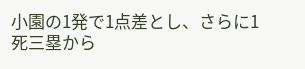小園の1発で1点差とし、さらに1死三塁から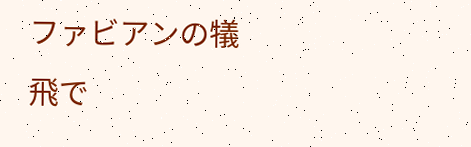ファビアンの犠飛で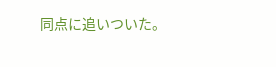同点に追いついた。